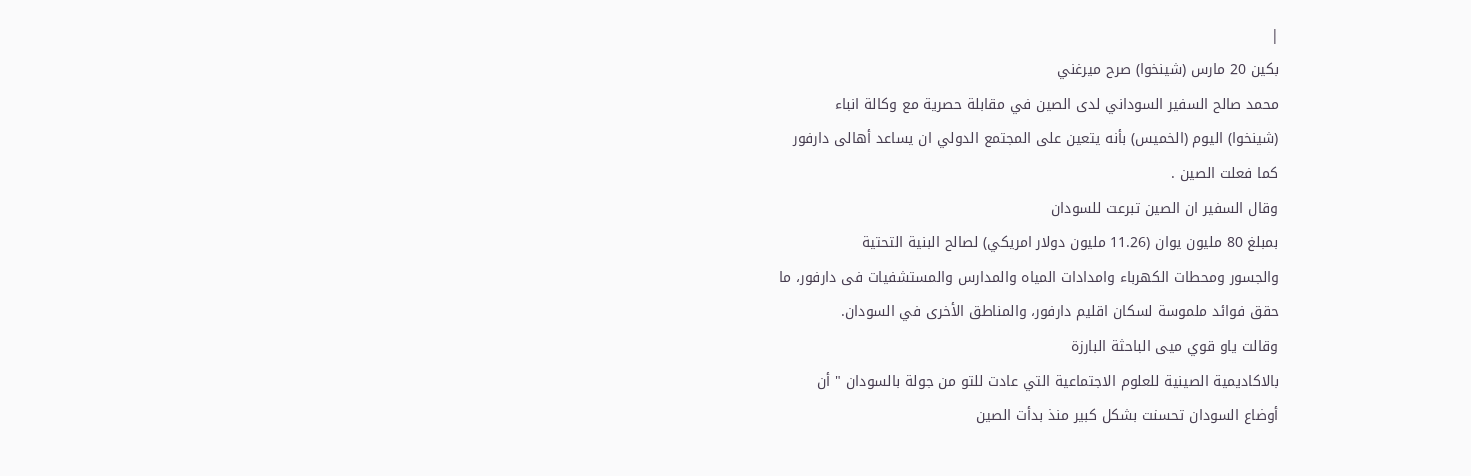|
بكين 20 مارس (شينخوا) صرح ميرغني
محمد صالح السفير السوداني لدى الصين في مقابلة حصرية مع وكالة انباء
(شينخوا) اليوم (الخميس) بأنه يتعين على المجتمع الدولي ان يساعد أهالى دارفور
كما فعلت الصين .
وقال السفير ان الصين تبرعت للسودان
بمبلغ 80 مليون يوان (11.26 مليون دولار امريكي) لصالح البنية التحتية
والجسور ومحطات الكهرباء وامدادات المياه والمدارس والمستشفيات فى دارفور، ما
حقق فوائد ملموسة لسكان اقليم دارفور، والمناطق الأخرى في السودان.
وقالت ياو قوي ميى الباحثة البارزة
بالاكاديمية الصينية للعلوم الاجتماعية التي عادت للتو من جولة بالسودان " أن
أوضاع السودان تحسنت بشكل كبير منذ بدأت الصين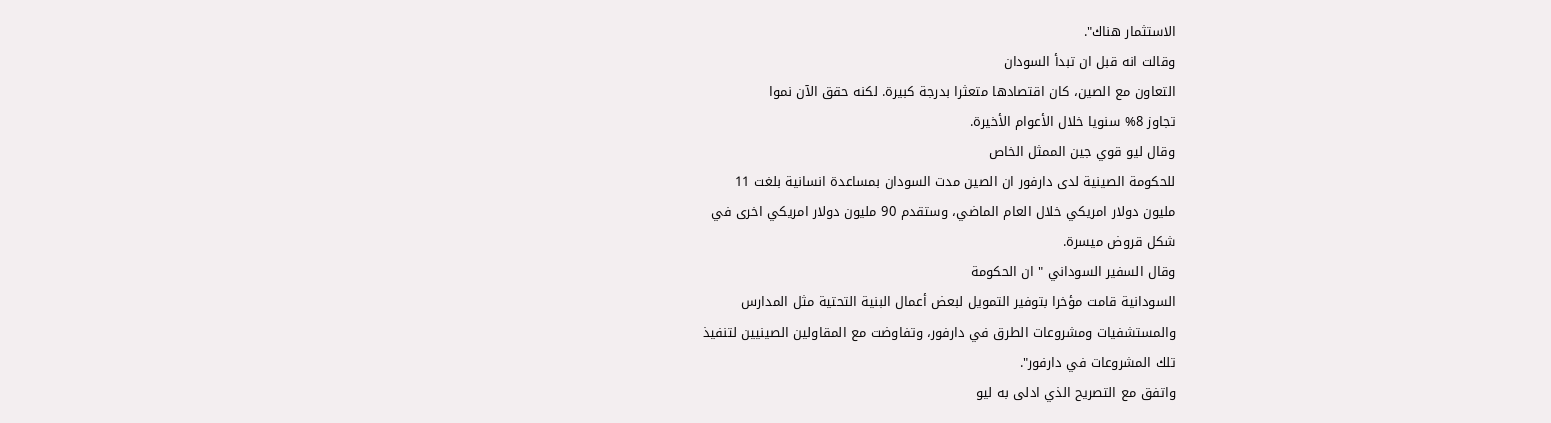الاستثمار هناك".
وقالت انه قبل ان تبدأ السودان
التعاون مع الصين، كان اقتصادها متعثرا بدرجة كبيرة. لكنه حقق الآن نموا
تجاوز 8% سنويا خلال الأعوام الأخيرة.
وقال ليو قوي جين الممثل الخاص
للحكومة الصينية لدى دارفور ان الصين مدت السودان بمساعدة انسانية بلغت 11
مليون دولار امريكي خلال العام الماضي، وستقدم 90 مليون دولار امريكي اخرى في
شكل قروض ميسرة.
وقال السفير السوداني " ان الحكومة
السودانية قامت مؤخرا بتوفير التمويل لبعض أعمال البنية التحتية مثل المدارس
والمستشفيات ومشروعات الطرق في دارفور، وتفاوضت مع المقاولين الصينيين لتنفيذ
تلك المشروعات في دارفور".
واتفق مع التصريح الذي ادلى به ليو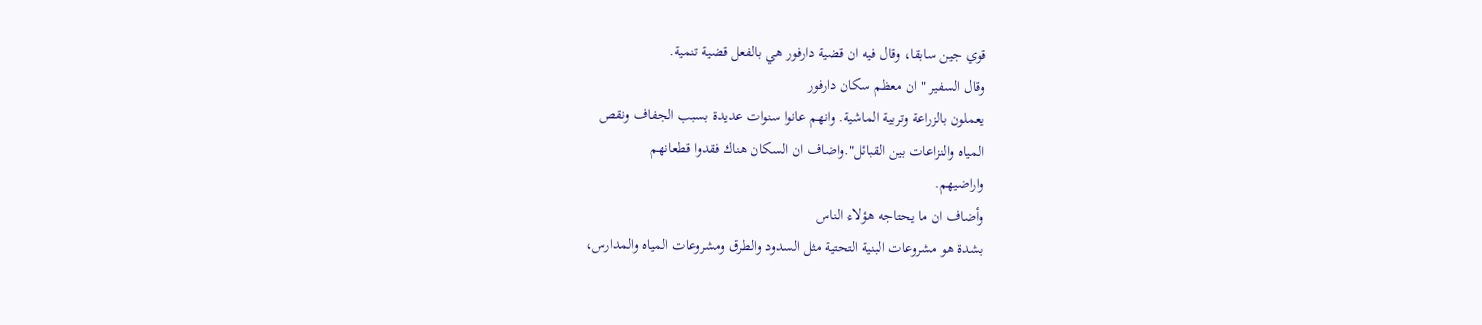قوي جين سابقا، وقال فيه ان قضية دارفور هي بالفعل قضية تنمية.
وقال السفير " ان معظم سكان دارفور
يعملون بالزراعة وتربية الماشية. وانهم عانوا سنوات عديدة بسبب الجفاف ونقص
المياه والنزاعات بين القبائل".واضاف ان السكان هناك فقدوا قطعانهم
واراضيهم.
وأضاف ان ما يحتاجه هؤلاء الناس
بشدة هو مشروعات البنية التحتية مثل السدود والطرق ومشروعات المياه والمدارس،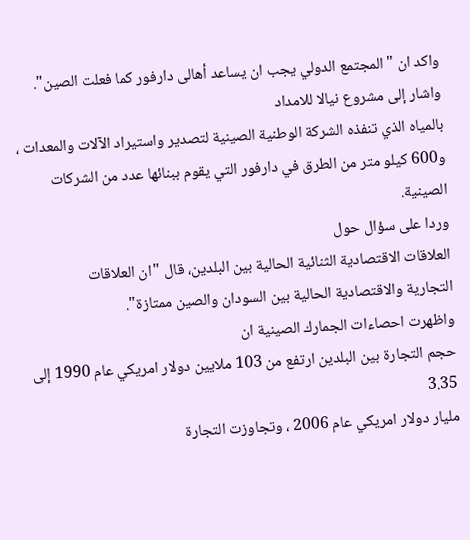واكد ان "المجتمع الدولي يجب ان يساعد أهالى دارفور كما فعلت الصين".
واشار إلى مشروع نيالا للامداد
بالمياه الذي تنفذه الشركة الوطنية الصينية لتصدير واستيراد الآلات والمعدات ،
و600 كيلو متر من الطرق في دارفور التي يقوم ببنائها عدد من الشركات
الصينية.
وردا على سؤال حول
العلاقات الاقتصادية الثنائية الحالية بين البلدين، قال "ان العلاقات
التجارية والاقتصادية الحالية بين السودان والصين ممتازة".
واظهرت احصاءات الجمارك الصينية ان
حجم التجارة بين البلدين ارتفع من 103 ملايين دولار امريكي عام 1990 إلى 3.35
مليار دولار امريكي عام 2006 ، وتجاوزت التجارة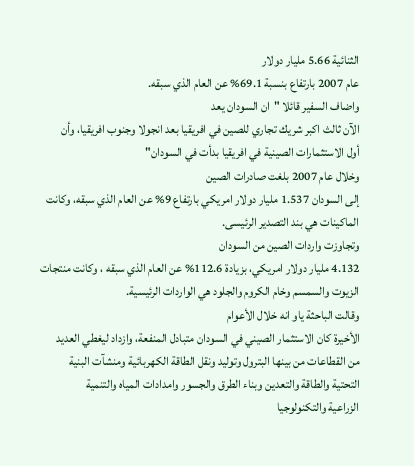الثنائية 5.66 مليار دولار
عام 2007 بارتفاع بنسبة 69.1% عن العام الذي سبقه.
واضاف السفير قائلا "ان السودان يعد
الآن ثالث اكبر شريك تجاري للصين في افريقيا بعد انجولا وجنوب افريقيا، وأن
أول الاستثمارات الصينية في افريقيا بدأت في السودان"
وخلال عام 2007 بلغت صادرات الصين
إلى السودان 1.537 مليار دولار امريكي بارتفاع 9% عن العام الذي سبقه، وكانت
الماكينات هي بند التصدير الرئيسى.
وتجاوزت واردات الصين من السودان
4.132 مليار دولار امريكي، بزيادة 112.6% عن العام الذي سبقه ، وكانت منتجات
الزيوت والسمسم وخام الكروم والجلود هي الواردات الرئيسية.
وقالت الباحثة ياو انه خلال الأعوام
الأخيرة كان الاستثمار الصيني في السودان متبادل المنفعة، وازداد ليغطي العديد
من القطاعات من بينها البترول وتوليد ونقل الطاقة الكهربائية ومنشآت البنية
التحتية والطاقة والتعدين وبناء الطرق والجسور وامدادات المياه والتنمية
الزراعية والتكنولوجيا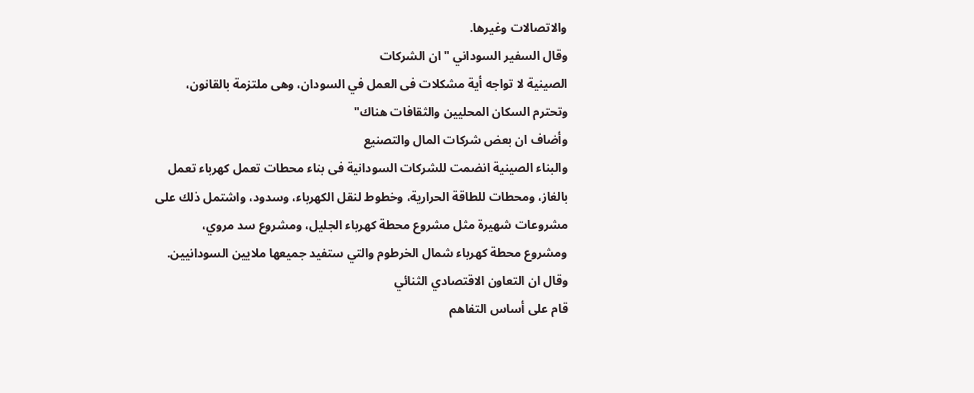والاتصالات وغيرها.
وقال السفير السوداني " ان الشركات
الصينية لا تواجه أية مشكلات فى العمل في السودان، وهى ملتزمة بالقانون،
وتحترم السكان المحليين والثقافات هناك"
وأضاف ان بعض شركات المال والتصنيع
والبناء الصينية انضمت للشركات السودانية فى بناء محطات تعمل كهرباء تعمل
بالغاز، ومحطات للطاقة الحرارية، وخطوط لنقل الكهرباء، وسدود، واشتمل ذلك على
مشروعات شهيرة مثل مشروع محطة كهرباء الجليل، ومشروع سد مروي،
ومشروع محطة كهرباء شمال الخرطوم والتي ستفيد جميعها ملايين السودانيين.
وقال ان التعاون الاقتصادي الثنائي
قام على أساس التفاهم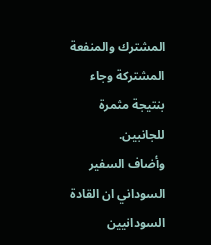المشترك والمنفعة المشتركة وجاء بنتيجة مثمرة
للجانبين.
وأضاف السفير السوداني ان القادة
السودانيين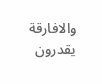والافارقة يقدرون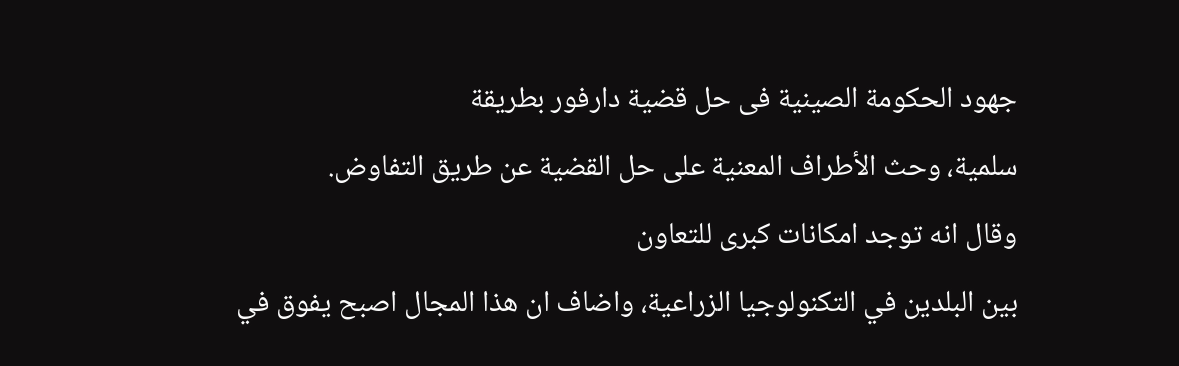جهود الحكومة الصينية فى حل قضية دارفور بطريقة
سلمية، وحث الأطراف المعنية على حل القضية عن طريق التفاوض.
وقال انه توجد امكانات كبرى للتعاون
بين البلدين في التكنولوجيا الزراعية، واضاف ان هذا المجال اصبح يفوق في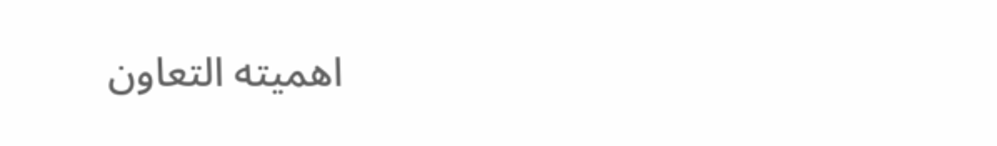اهميته التعاون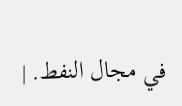في مجال النفط. |